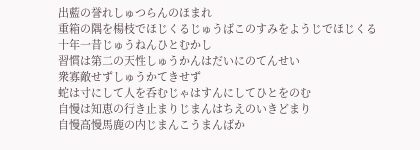出藍の誉れしゅつらんのほまれ
重箱の隅を楊枝でほじくるじゅうばこのすみをようじでほじくる
十年一昔じゅうねんひとむかし
習慣は第二の天性しゅうかんはだいにのてんせい
衆寡敵せずしゅうかてきせず
蛇は寸にして人を呑むじゃはすんにしてひとをのむ
自慢は知恵の行き止まりじまんはちえのいきどまり
自慢高慢馬鹿の内じまんこうまんばか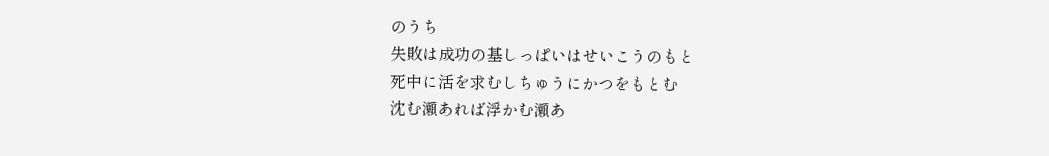のうち
失敗は成功の基しっぱいはせいこうのもと
死中に活を求むしちゅうにかつをもとむ
沈む瀬あれば浮かむ瀬あ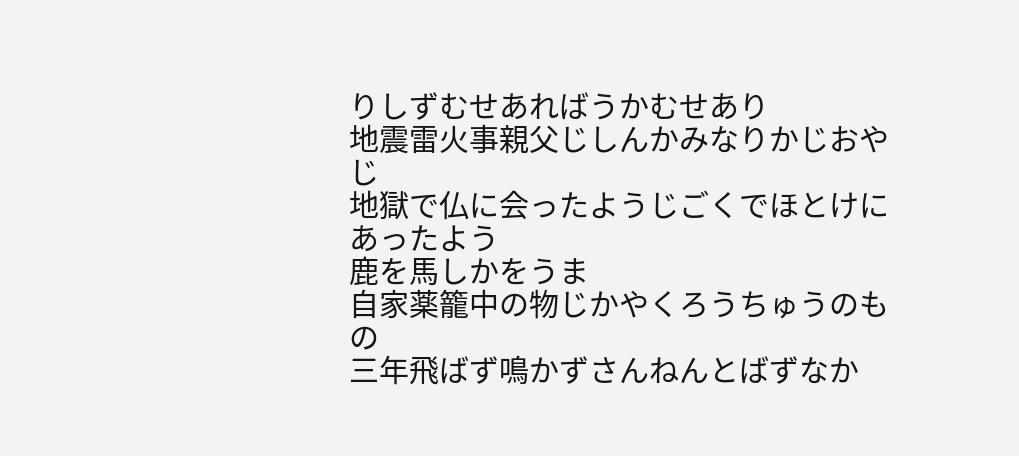りしずむせあればうかむせあり
地震雷火事親父じしんかみなりかじおやじ
地獄で仏に会ったようじごくでほとけにあったよう
鹿を馬しかをうま
自家薬籠中の物じかやくろうちゅうのもの
三年飛ばず鳴かずさんねんとばずなか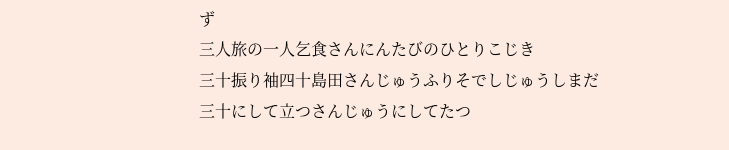ず
三人旅の一人乞食さんにんたびのひとりこじき
三十振り袖四十島田さんじゅうふりそでしじゅうしまだ
三十にして立つさんじゅうにしてたつ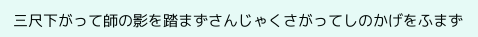三尺下がって師の影を踏まずさんじゃくさがってしのかげをふまず